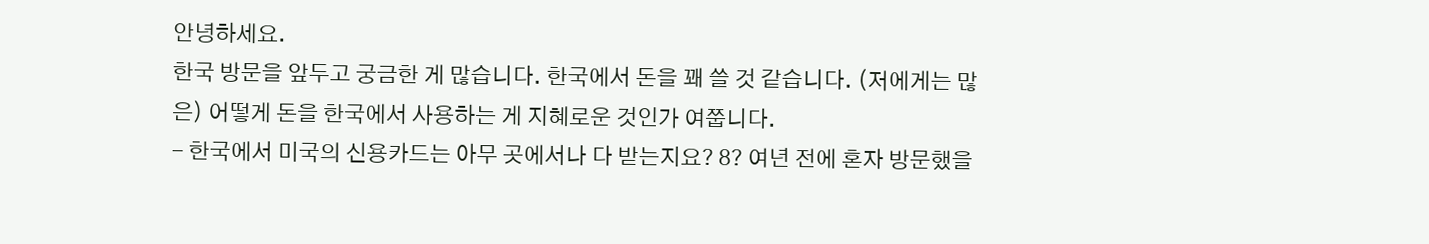안녕하세요.
한국 방문을 앞두고 궁금한 게 많습니다. 한국에서 돈을 꽤 쓸 것 같습니다. (저에게는 많은) 어떻게 돈을 한국에서 사용하는 게 지혜로운 것인가 여쭙니다.
- 한국에서 미국의 신용카드는 아무 곳에서나 다 받는지요? 8? 여년 전에 혼자 방문했을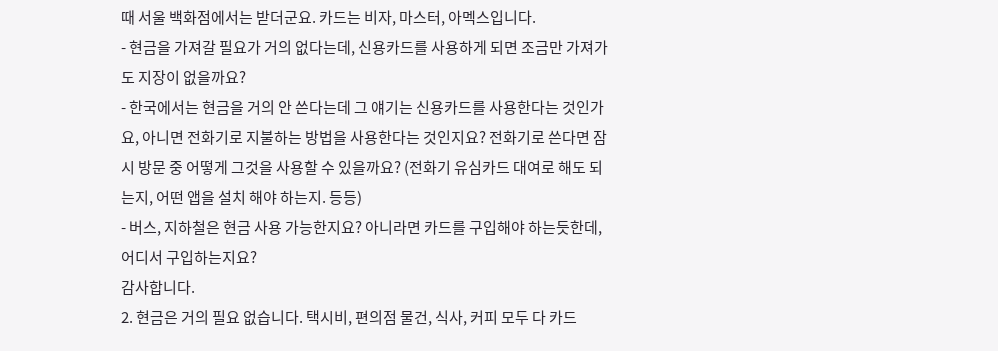때 서울 백화점에서는 받더군요. 카드는 비자, 마스터, 아멕스입니다.
- 현금을 가져갈 필요가 거의 없다는데, 신용카드를 사용하게 되면 조금만 가져가도 지장이 없을까요?
- 한국에서는 현금을 거의 안 쓴다는데 그 얘기는 신용카드를 사용한다는 것인가요, 아니면 전화기로 지불하는 방법을 사용한다는 것인지요? 전화기로 쓴다면 잠시 방문 중 어떻게 그것을 사용할 수 있을까요? (전화기 유심카드 대여로 해도 되는지, 어떤 앱을 설치 해야 하는지. 등등)
- 버스, 지하철은 현금 사용 가능한지요? 아니라면 카드를 구입해야 하는듯한데, 어디서 구입하는지요?
감사합니다.
2. 현금은 거의 필요 없습니다. 택시비, 편의점 물건, 식사, 커피 모두 다 카드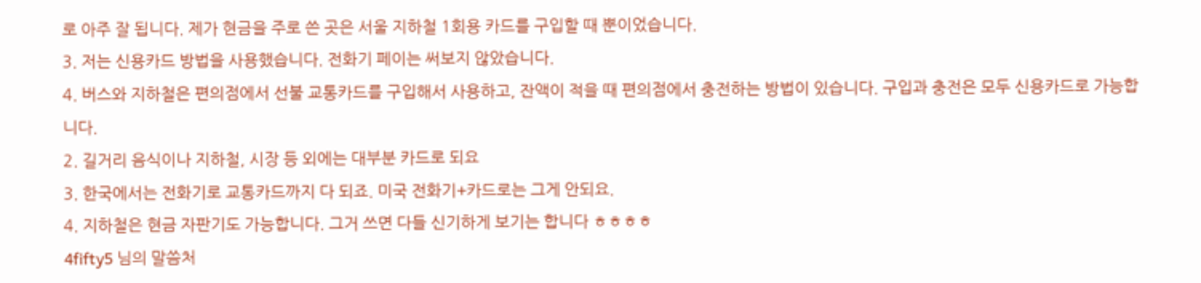로 아주 잘 됩니다. 제가 현금을 주로 쓴 곳은 서울 지하철 1회용 카드를 구입할 때 뿐이었습니다.
3. 저는 신용카드 방법을 사용했습니다. 전화기 페이는 써보지 않았습니다.
4. 버스와 지하철은 편의점에서 선불 교통카드를 구입해서 사용하고, 잔액이 적을 때 편의점에서 충전하는 방법이 있습니다. 구입과 충전은 모두 신용카드로 가능합니다.
2. 길거리 음식이나 지하철, 시장 등 외에는 대부분 카드로 되요
3. 한국에서는 전화기로 교통카드까지 다 되죠. 미국 전화기+카드로는 그게 안되요.
4. 지하철은 현금 자판기도 가능합니다. 그거 쓰면 다들 신기하게 보기는 합니다 ㅎㅎㅎㅎ
4fifty5 님의 말씀처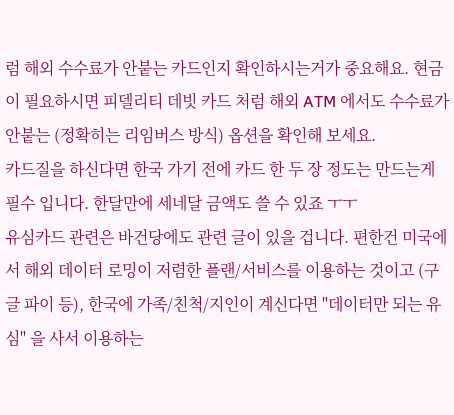럼 해외 수수료가 안붙는 카드인지 확인하시는거가 중요해요. 현금이 필요하시면 피델리티 데빗 카드 처럼 해외 ATM 에서도 수수료가 안붙는 (정확히는 리임버스 방식) 옵션을 확인해 보세요.
카드질을 하신다면 한국 가기 전에 카드 한 두 장 정도는 만드는게 필수 입니다. 한달만에 세네달 금액도 쓸 수 있죠 ㅜㅜ
유심카드 관련은 바건당에도 관련 글이 있을 겁니다. 편한건 미국에서 해외 데이터 로밍이 저렴한 플랜/서비스를 이용하는 것이고 (구글 파이 등), 한국에 가족/친척/지인이 계신다면 "데이터만 되는 유심" 을 사서 이용하는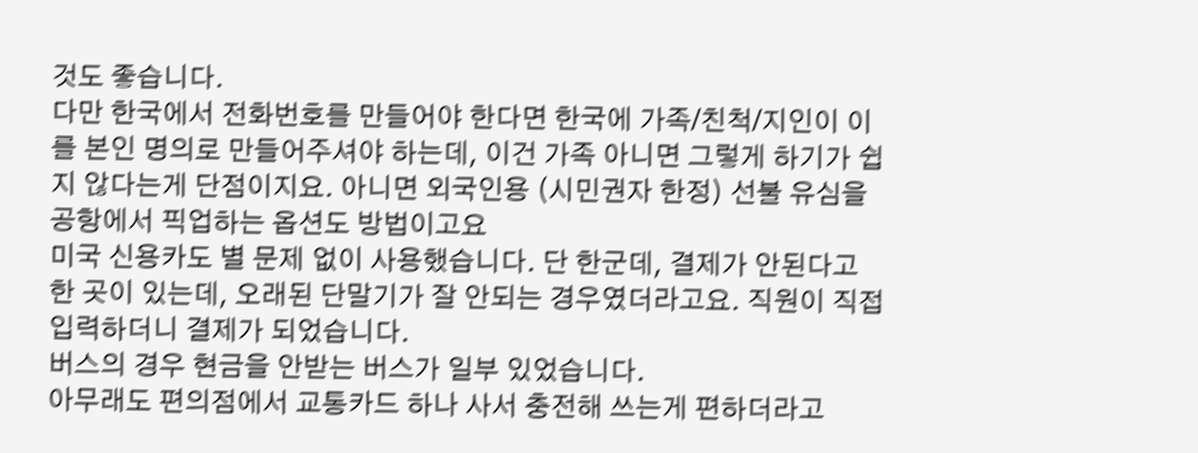것도 좋습니다.
다만 한국에서 전화번호를 만들어야 한다면 한국에 가족/친척/지인이 이를 본인 명의로 만들어주셔야 하는데, 이건 가족 아니면 그렇게 하기가 쉽지 않다는게 단점이지요. 아니면 외국인용 (시민권자 한정) 선불 유심을 공항에서 픽업하는 옵션도 방법이고요
미국 신용카도 별 문제 없이 사용했습니다. 단 한군데, 결제가 안된다고 한 곳이 있는데, 오래된 단말기가 잘 안되는 경우였더라고요. 직원이 직접 입력하더니 결제가 되었습니다.
버스의 경우 현금을 안받는 버스가 일부 있었습니다.
아무래도 편의점에서 교통카드 하나 사서 충전해 쓰는게 편하더라고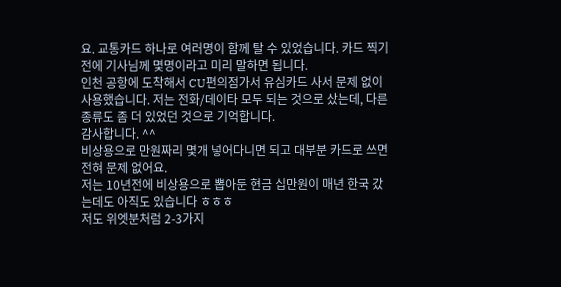요. 교통카드 하나로 여러명이 함께 탈 수 있었습니다. 카드 찍기 전에 기사님께 몇명이라고 미리 말하면 됩니다.
인천 공항에 도착해서 CU편의점가서 유심카드 사서 문제 없이 사용했습니다. 저는 전화/데이타 모두 되는 것으로 샀는데, 다른 종류도 좀 더 있었던 것으로 기억합니다.
감사합니다. ^^
비상용으로 만원짜리 몇개 넣어다니면 되고 대부분 카드로 쓰면 전혀 문제 없어요.
저는 10년전에 비상용으로 뽑아둔 현금 십만원이 매년 한국 갔는데도 아직도 있습니다 ㅎㅎㅎ
저도 위엣분처럼 2-3가지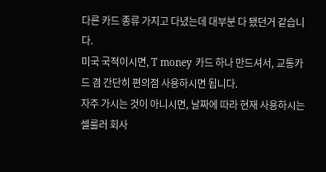다른 카드 종류 가지고 다녔는데 대부분 다 됐던거 같습니다.
미국 국적이시면, T money 카드 하나 만드셔서, 교통카드 겸 간단히 편의점 사용하시면 됩니다.
자주 가시는 것이 아니시면, 날짜에 따라 현재 사용하시는 셀룰러 회사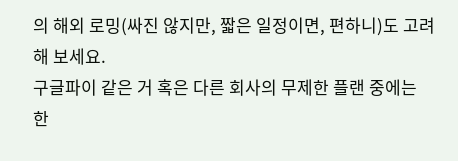의 해외 로밍(싸진 않지만, 짧은 일정이면, 편하니)도 고려해 보세요.
구글파이 같은 거 혹은 다른 회사의 무제한 플랜 중에는 한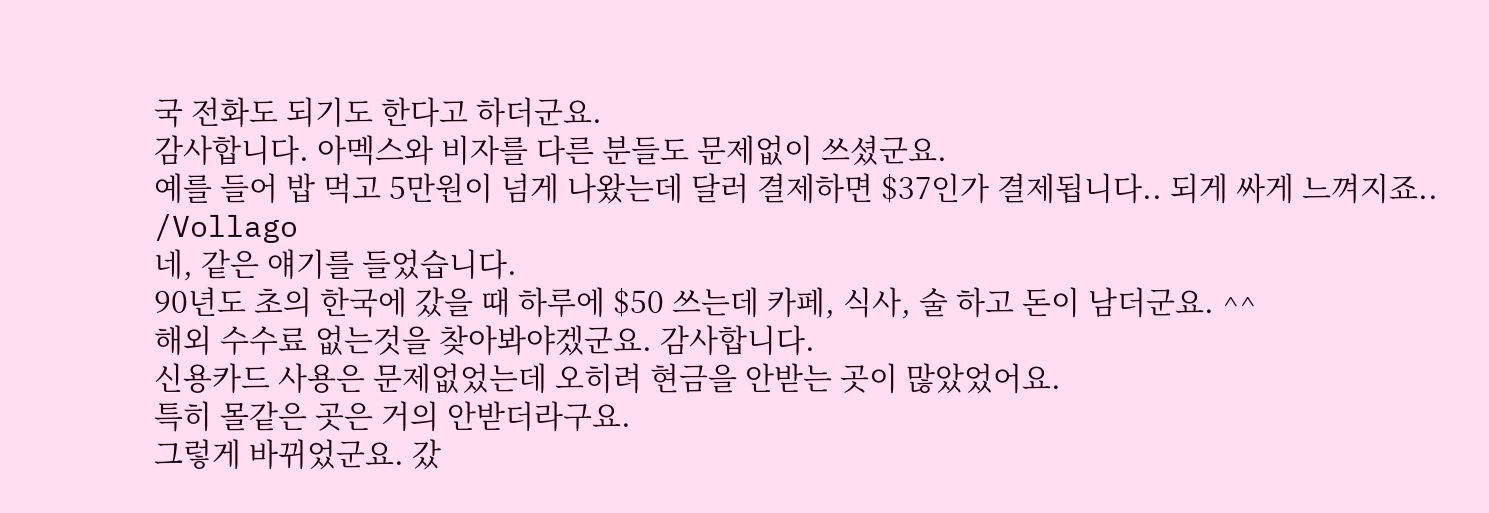국 전화도 되기도 한다고 하더군요.
감사합니다. 아멕스와 비자를 다른 분들도 문제없이 쓰셨군요.
예를 들어 밥 먹고 5만원이 넘게 나왔는데 달러 결제하면 $37인가 결제됩니다.. 되게 싸게 느껴지죠..
/Vollago
네, 같은 얘기를 들었습니다.
90년도 초의 한국에 갔을 때 하루에 $50 쓰는데 카페, 식사, 술 하고 돈이 남더군요. ^^
해외 수수료 없는것을 찾아봐야겠군요. 감사합니다.
신용카드 사용은 문제없었는데 오히려 현금을 안받는 곳이 많았었어요.
특히 몰같은 곳은 거의 안받더라구요.
그렇게 바뀌었군요. 갔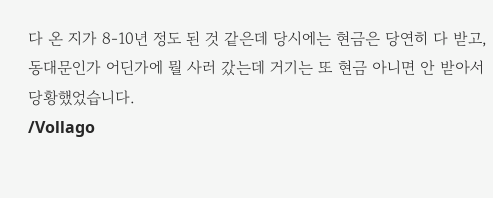다 온 지가 8-10년 정도 된 것 같은데 당시에는 현금은 당연히 다 받고, 동대문인가 어딘가에 뭘 사러 갔는데 거기는 또 현금 아니면 안 받아서 당황했었습니다.
/Vollago